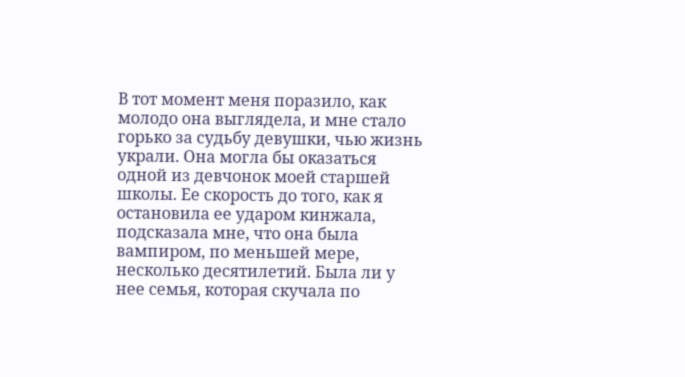В тот момент меня поразило, как молодо она выглядела, и мне стало горько за судьбу девушки, чью жизнь украли. Она могла бы оказаться одной из девчонок моей старшей школы. Ее скорость до того, как я остановила ее ударом кинжала, подсказала мне, что она была вампиром, по меньшей мере, несколько десятилетий. Была ли у нее семья, которая скучала по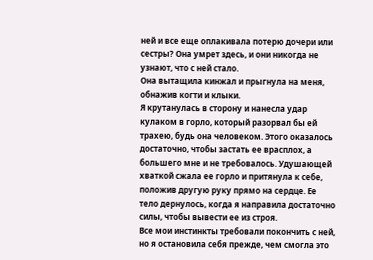ней и все еще оплакивала потерю дочери или сестры? Она умрет здесь, и они никогда не узнают, что с ней стало.
Она вытащила кинжал и прыгнула на меня, обнажив когти и клыки.
Я крутанулась в сторону и нанесла удар кулаком в горло, который разорвал бы ей трахею, будь она человеком. Этого оказалось достаточно, чтобы застать ее врасплох, а большего мне и не требовалось. Удушающей хваткой сжала ее горло и притянула к себе, положив другую руку прямо на сердце. Ее тело дернулось, когда я направила достаточно силы, чтобы вывести ее из строя.
Все мои инстинкты требовали покончить с ней, но я остановила себя прежде, чем смогла это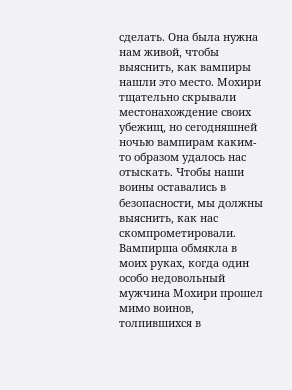сделать. Она была нужна нам живой, чтобы выяснить, как вампиры нашли это место. Мохири тщательно скрывали местонахождение своих убежищ, но сегодняшней ночью вампирам каким-то образом удалось нас отыскать. Чтобы наши воины оставались в безопасности, мы должны выяснить, как нас скомпрометировали.
Вампирша обмякла в моих руках, когда один особо недовольный мужчина Мохири прошел мимо воинов, толпившихся в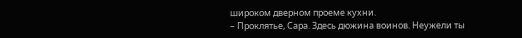широком дверном проеме кухни.
– Проклятье, Сара. Здесь дюжина воинов. Неужели ты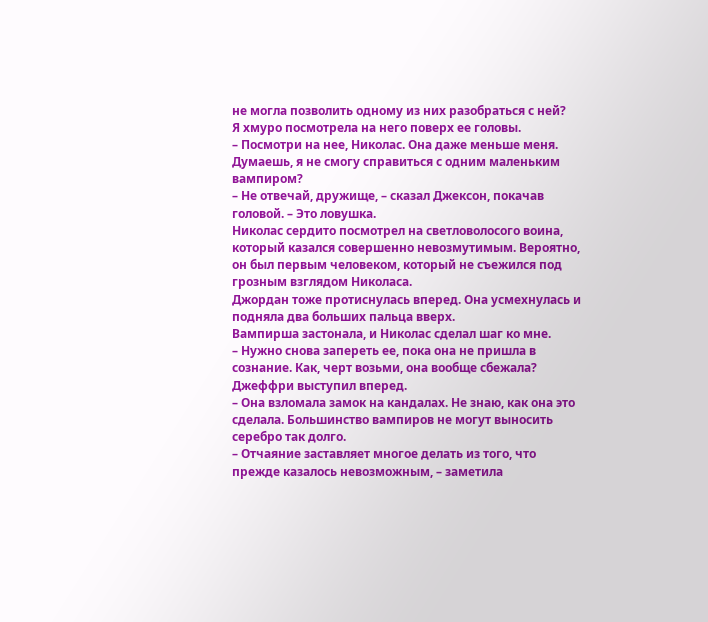не могла позволить одному из них разобраться с ней?
Я хмуро посмотрела на него поверх ее головы.
– Посмотри на нее, Николас. Она даже меньше меня. Думаешь, я не смогу справиться с одним маленьким вампиром?
– Не отвечай, дружище, – сказал Джексон, покачав головой. – Это ловушка.
Николас сердито посмотрел на светловолосого воина, который казался совершенно невозмутимым. Вероятно, он был первым человеком, который не съежился под грозным взглядом Николаса.
Джордан тоже протиснулась вперед. Она усмехнулась и подняла два больших пальца вверх.
Вампирша застонала, и Николас сделал шаг ко мне.
– Нужно снова запереть ее, пока она не пришла в сознание. Как, черт возьми, она вообще сбежала?
Джеффри выступил вперед.
– Она взломала замок на кандалах. Не знаю, как она это сделала. Большинство вампиров не могут выносить серебро так долго.
– Отчаяние заставляет многое делать из того, что прежде казалось невозможным, – заметила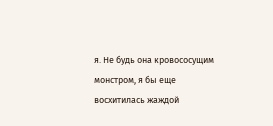я. Не будь она кровососущим монстром, я бы еще восхитилась жаждой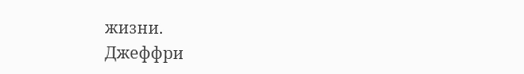жизни.
Джеффри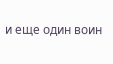и еще один воин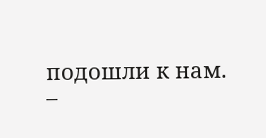подошли к нам.
–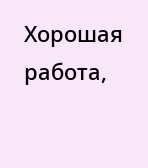Хорошая работа,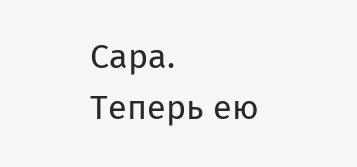Сара. Теперь ею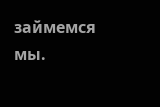займемся мы.